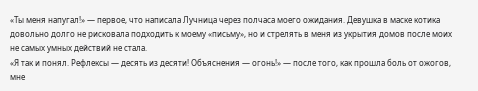«Ты меня напугал!» — первое, что написала Лучница через полчаса моего ожидания. Девушка в маске котика довольно долго не рисковала подходить к моему «письму», но и стрелять в меня из укрытия домов после моих не самых умных действий не стала.
«Я так и понял. Рефлексы — десять из десяти! Объяснения — огонь!» — после того, как прошла боль от ожогов, мне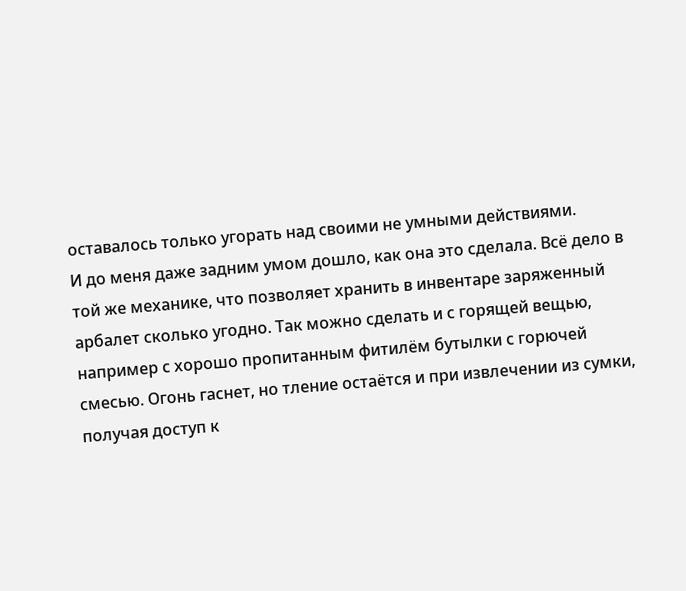оставалось только угорать над своими не умными действиями.
И до меня даже задним умом дошло, как она это сделала. Всё дело в той же механике, что позволяет хранить в инвентаре заряженный арбалет сколько угодно. Так можно сделать и с горящей вещью, например с хорошо пропитанным фитилём бутылки с горючей смесью. Огонь гаснет, но тление остаётся и при извлечении из сумки, получая доступ к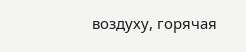воздуху, горячая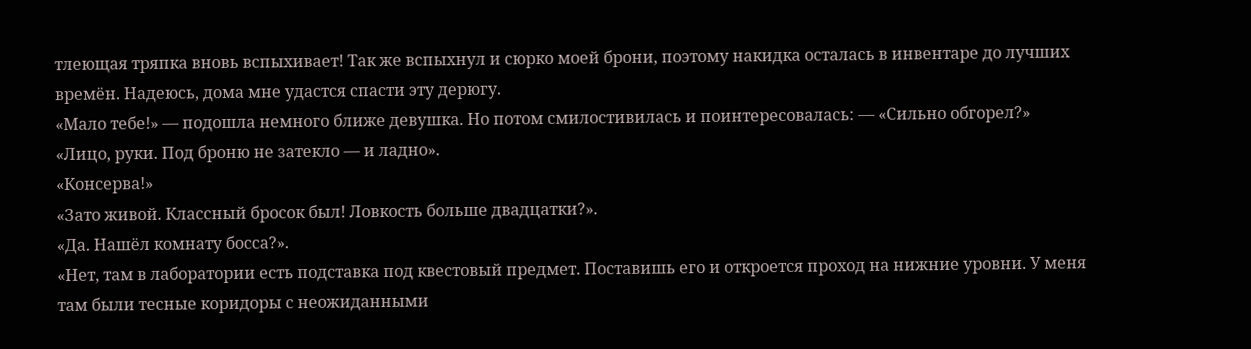тлеющая тряпка вновь вспыхивает! Так же вспыхнул и сюрко моей брони, поэтому накидка осталась в инвентаре до лучших времён. Надеюсь, дома мне удастся спасти эту дерюгу.
«Мало тебе!» — подошла немного ближе девушка. Но потом смилостивилась и поинтересовалась: — «Сильно обгорел?»
«Лицо, руки. Под броню не затекло — и ладно».
«Консерва!»
«Зато живой. Классный бросок был! Ловкость больше двадцатки?».
«Да. Нашёл комнату босса?».
«Нет, там в лаборатории есть подставка под квестовый предмет. Поставишь его и откроется проход на нижние уровни. У меня там были тесные коридоры с неожиданными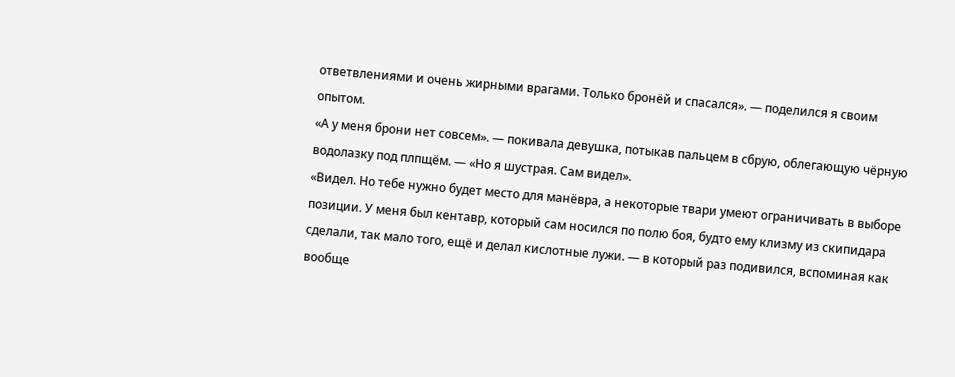ответвлениями и очень жирными врагами. Только бронёй и спасался». — поделился я своим опытом.
«А у меня брони нет совсем». — покивала девушка, потыкав пальцем в сбрую, облегающую чёрную водолазку под плпщём. — «Но я шустрая. Сам видел».
«Видел. Но тебе нужно будет место для манёвра, а некоторые твари умеют ограничивать в выборе позиции. У меня был кентавр, который сам носился по полю боя, будто ему клизму из скипидара сделали, так мало того, ещё и делал кислотные лужи. — в который раз подивился, вспоминая как вообще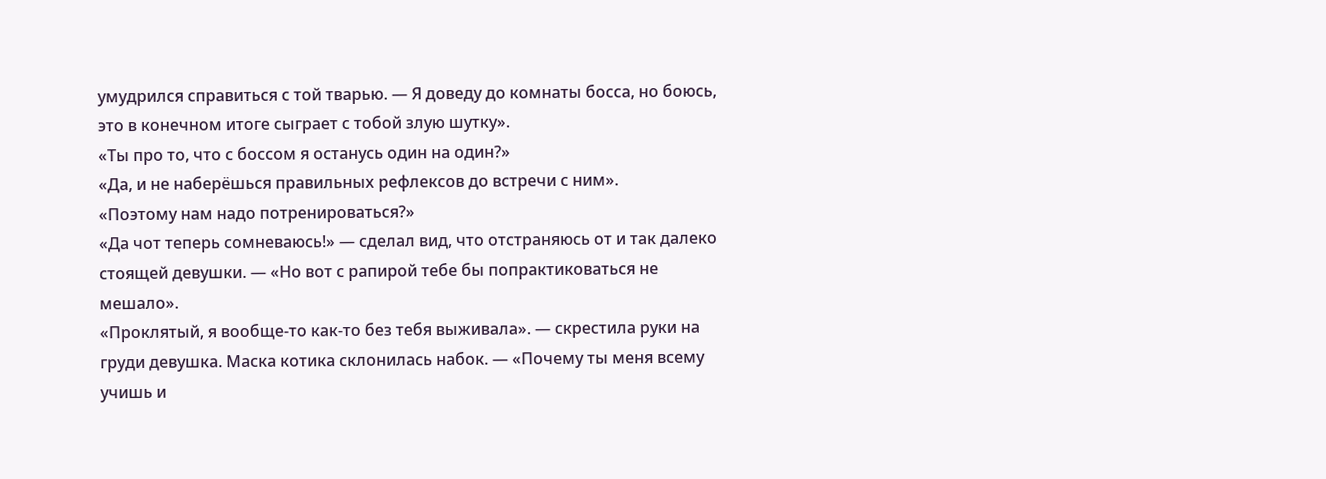умудрился справиться с той тварью. — Я доведу до комнаты босса, но боюсь, это в конечном итоге сыграет с тобой злую шутку».
«Ты про то, что с боссом я останусь один на один?»
«Да, и не наберёшься правильных рефлексов до встречи с ним».
«Поэтому нам надо потренироваться?»
«Да чот теперь сомневаюсь!» — сделал вид, что отстраняюсь от и так далеко стоящей девушки. — «Но вот с рапирой тебе бы попрактиковаться не мешало».
«Проклятый, я вообще-то как-то без тебя выживала». — скрестила руки на груди девушка. Маска котика склонилась набок. — «Почему ты меня всему учишь и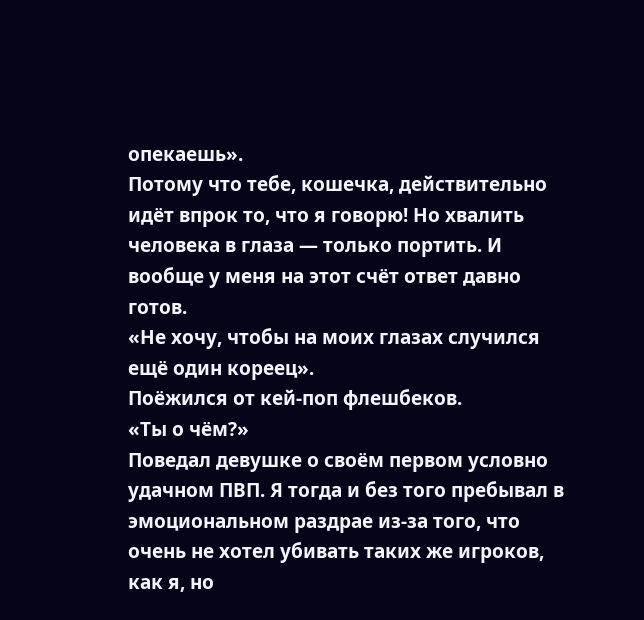опекаешь».
Потому что тебе, кошечка, действительно идёт впрок то, что я говорю! Но хвалить человека в глаза — только портить. И вообще у меня на этот счёт ответ давно готов.
«Не хочу, чтобы на моих глазах случился ещё один кореец».
Поёжился от кей-поп флешбеков.
«Ты о чём?»
Поведал девушке о своём первом условно удачном ПВП. Я тогда и без того пребывал в эмоциональном раздрае из-за того, что очень не хотел убивать таких же игроков, как я, но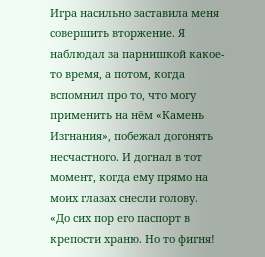Игра насильно заставила меня совершить вторжение. Я наблюдал за парнишкой какое-то время, а потом, когда вспомнил про то, что могу применить на нём «Камень Изгнания», побежал догонять несчастного. И догнал в тот момент, когда ему прямо на моих глазах снесли голову.
«До сих пор его паспорт в крепости храню. Но то фигня!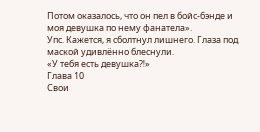Потом оказалось, что он пел в бойс-бэнде и моя девушка по нему фанатела».
Упс. Кажется, я сболтнул лишнего. Глаза под маской удивлённо блеснули.
«У тебя есть девушка⁈»
Глава 10
Свои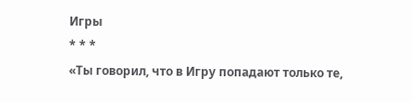Игры
* * *
«Ты говорил, что в Игру попадают только те,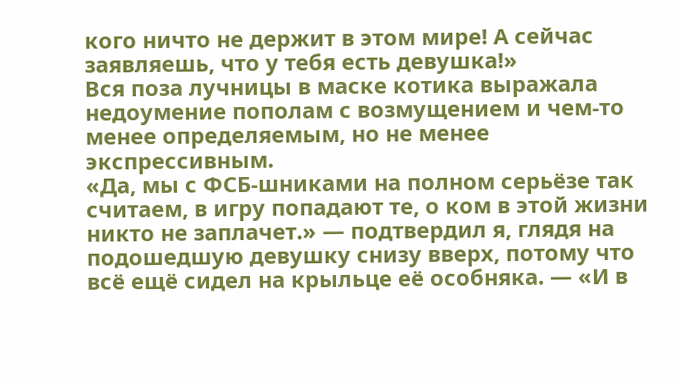кого ничто не держит в этом мире! А сейчас заявляешь, что у тебя есть девушка!»
Вся поза лучницы в маске котика выражала недоумение пополам с возмущением и чем-то менее определяемым, но не менее экспрессивным.
«Да, мы с ФСБ-шниками на полном серьёзе так считаем, в игру попадают те, о ком в этой жизни никто не заплачет.» — подтвердил я, глядя на подошедшую девушку снизу вверх, потому что всё ещё сидел на крыльце её особняка. — «И в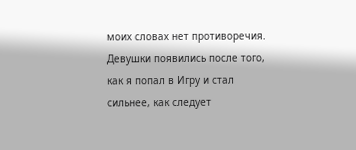моих словах нет противоречия. Девушки появились после того, как я попал в Игру и стал сильнее, как следует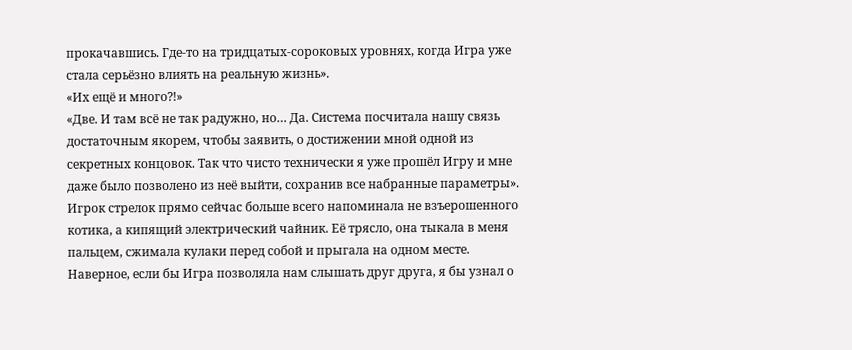прокачавшись. Где-то на тридцатых-сороковых уровнях, когда Игра уже стала серьёзно влиять на реальную жизнь».
«Их ещё и много⁈»
«Две. И там всё не так радужно, но… Да. Система посчитала нашу связь достаточным якорем, чтобы заявить, о достижении мной одной из секретных концовок. Так что чисто технически я уже прошёл Игру и мне даже было позволено из неё выйти, сохранив все набранные параметры».
Игрок стрелок прямо сейчас больше всего напоминала не взъерошенного котика, а кипящий электрический чайник. Её трясло, она тыкала в меня пальцем, сжимала кулаки перед собой и прыгала на одном месте. Наверное, если бы Игра позволяла нам слышать друг друга, я бы узнал о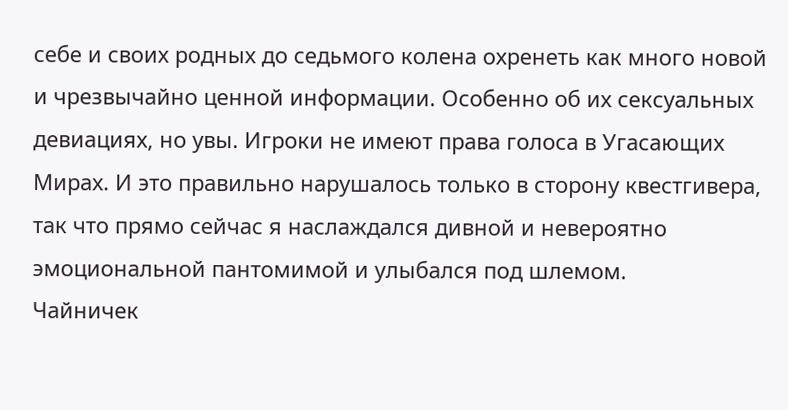себе и своих родных до седьмого колена охренеть как много новой и чрезвычайно ценной информации. Особенно об их сексуальных девиациях, но увы. Игроки не имеют права голоса в Угасающих Мирах. И это правильно нарушалось только в сторону квестгивера, так что прямо сейчас я наслаждался дивной и невероятно эмоциональной пантомимой и улыбался под шлемом.
Чайничек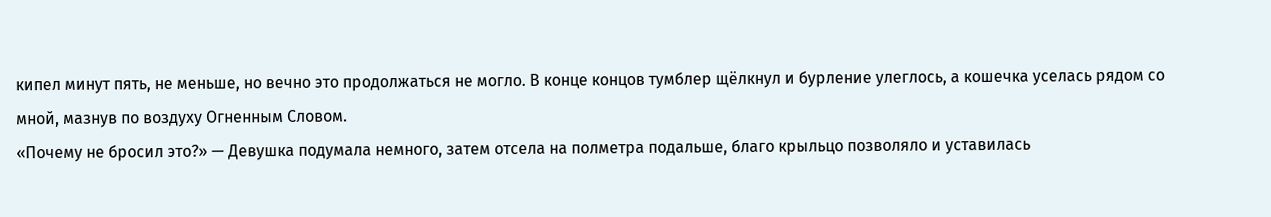кипел минут пять, не меньше, но вечно это продолжаться не могло. В конце концов тумблер щёлкнул и бурление улеглось, а кошечка уселась рядом со мной, мазнув по воздуху Огненным Словом.
«Почему не бросил это?» — Девушка подумала немного, затем отсела на полметра подальше, благо крыльцо позволяло и уставилась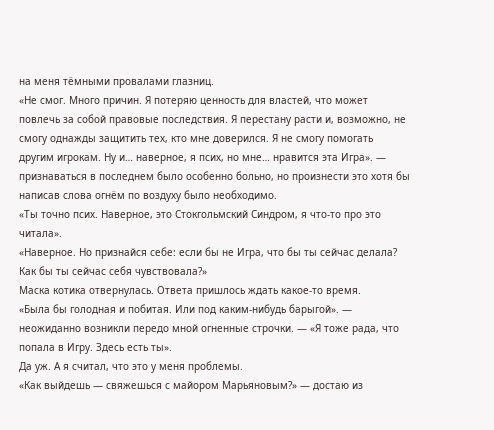на меня тёмными провалами глазниц.
«Не смог. Много причин. Я потеряю ценность для властей, что может повлечь за собой правовые последствия. Я перестану расти и, возможно, не смогу однажды защитить тех, кто мне доверился. Я не смогу помогать другим игрокам. Ну и… наверное, я псих, но мне… нравится эта Игра». — признаваться в последнем было особенно больно, но произнести это хотя бы написав слова огнём по воздуху было необходимо.
«Ты точно псих. Наверное, это Стокгольмский Синдром, я что-то про это читала».
«Наверное. Но признайся себе: если бы не Игра, что бы ты сейчас делала? Как бы ты сейчас себя чувствовала?»
Маска котика отвернулась. Ответа пришлось ждать какое-то время.
«Была бы голодная и побитая. Или под каким-нибудь барыгой». — неожиданно возникли передо мной огненные строчки. — «Я тоже рада, что попала в Игру. Здесь есть ты».
Да уж. А я считал, что это у меня проблемы.
«Как выйдешь — свяжешься с майором Марьяновым?» — достаю из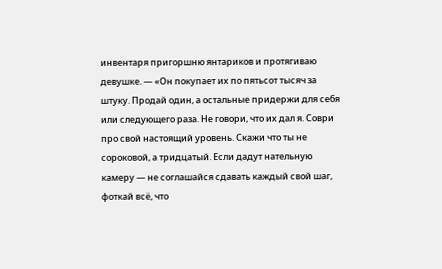инвентаря пригоршню янтариков и протягиваю девушке. — «Он покупает их по пятьсот тысяч за штуку. Продай один, а остальные придержи для себя или следующего раза. Не говори, что их дал я. Соври про свой настоящий уровень. Скажи что ты не сороковой, а тридцатый. Если дадут нательную камеру — не соглашайся сдавать каждый свой шаг, фоткай всё, что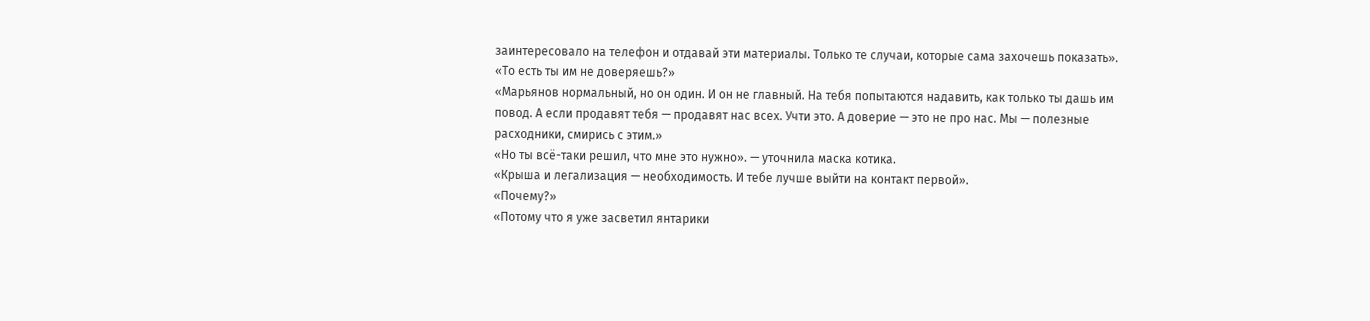заинтересовало на телефон и отдавай эти материалы. Только те случаи, которые сама захочешь показать».
«То есть ты им не доверяешь?»
«Марьянов нормальный, но он один. И он не главный. На тебя попытаются надавить, как только ты дашь им повод. А если продавят тебя — продавят нас всех. Учти это. А доверие — это не про нас. Мы — полезные расходники, смирись с этим.»
«Но ты всё-таки решил, что мне это нужно». — уточнила маска котика.
«Крыша и легализация — необходимость. И тебе лучше выйти на контакт первой».
«Почему?»
«Потому что я уже засветил янтарики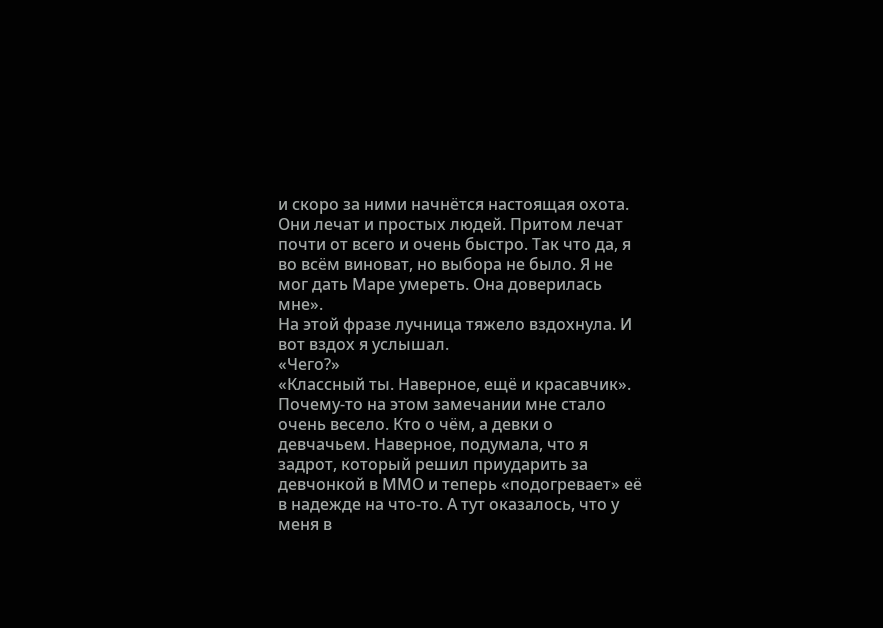и скоро за ними начнётся настоящая охота. Они лечат и простых людей. Притом лечат почти от всего и очень быстро. Так что да, я во всём виноват, но выбора не было. Я не мог дать Маре умереть. Она доверилась мне».
На этой фразе лучница тяжело вздохнула. И вот вздох я услышал.
«Чего?»
«Классный ты. Наверное, ещё и красавчик».
Почему-то на этом замечании мне стало очень весело. Кто о чём, а девки о девчачьем. Наверное, подумала, что я задрот, который решил приударить за девчонкой в ММО и теперь «подогревает» её в надежде на что-то. А тут оказалось, что у меня в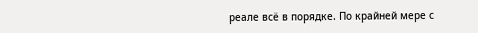реале всё в порядке. По крайней мере с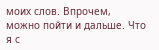моих слов. Впрочем, можно пойти и дальше. Что я с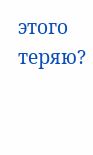этого теряю?